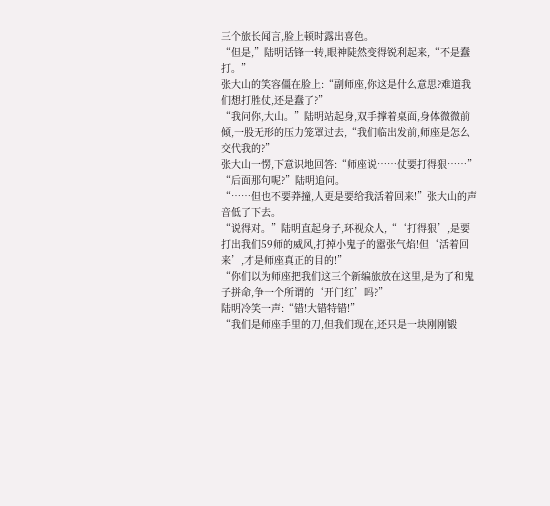三个旅长闻言,脸上顿时露出喜色。
“但是,”陆明话锋一转,眼神陡然变得锐利起来,“不是蠢打。”
张大山的笑容僵在脸上:“副师座,你这是什么意思?难道我们想打胜仗,还是蠢了?”
“我问你,大山。”陆明站起身,双手撑着桌面,身体微微前倾,一股无形的压力笼罩过去,“我们临出发前,师座是怎么交代我的?”
张大山一愣,下意识地回答:“师座说……仗要打得狠……”
“后面那句呢?”陆明追问。
“……但也不要莽撞,人更是要给我活着回来!”张大山的声音低了下去。
“说得对。”陆明直起身子,环视众人,“‘打得狠’,是要打出我们59师的威风,打掉小鬼子的嚣张气焰!但‘活着回来’,才是师座真正的目的!”
“你们以为师座把我们这三个新编旅放在这里,是为了和鬼子拼命,争一个所谓的‘开门红’吗?”
陆明冷笑一声:“错!大错特错!”
“我们是师座手里的刀,但我们现在,还只是一块刚刚锻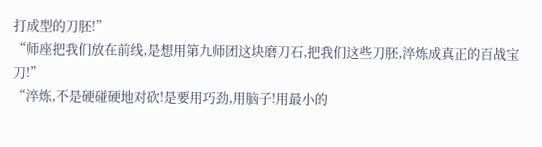打成型的刀胚!”
“师座把我们放在前线,是想用第九师团这块磨刀石,把我们这些刀胚,淬炼成真正的百战宝刀!”
“淬炼,不是硬碰硬地对砍!是要用巧劲,用脑子!用最小的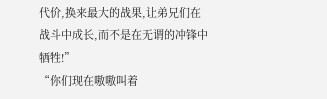代价,换来最大的战果,让弟兄们在战斗中成长,而不是在无谓的冲锋中牺牲!”
“你们现在嗷嗷叫着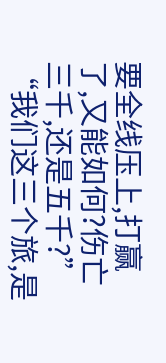要全线压上,打赢了,又能如何?伤亡三千,还是五千?”
“我们这三个旅,是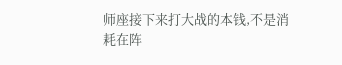师座接下来打大战的本钱,不是消耗在阵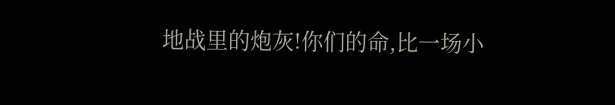地战里的炮灰!你们的命,比一场小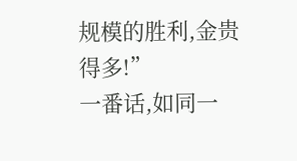规模的胜利,金贵得多!”
一番话,如同一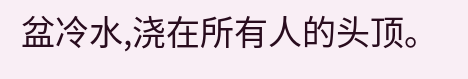盆冷水,浇在所有人的头顶。